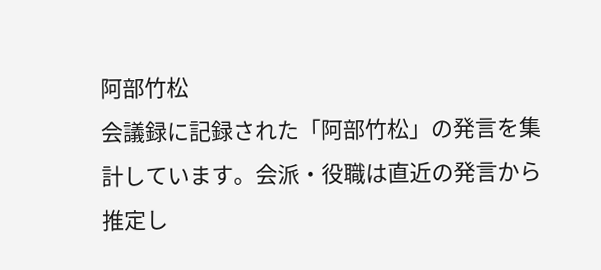阿部竹松
会議録に記録された「阿部竹松」の発言を集計しています。会派・役職は直近の発言から推定し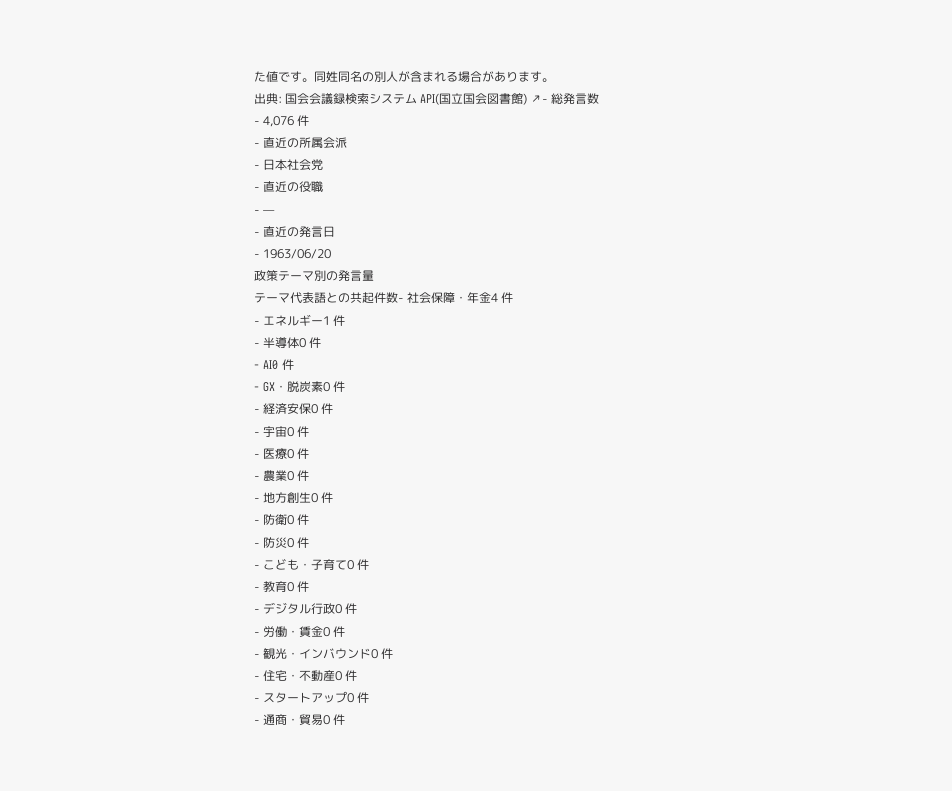た値です。同姓同名の別人が含まれる場合があります。
出典: 国会会議録検索システム API(国立国会図書館) ↗- 総発言数
- 4,076 件
- 直近の所属会派
- 日本社会党
- 直近の役職
- —
- 直近の発言日
- 1963/06/20
政策テーマ別の発言量
テーマ代表語との共起件数- 社会保障・年金4 件
- エネルギー1 件
- 半導体0 件
- AI0 件
- GX・脱炭素0 件
- 経済安保0 件
- 宇宙0 件
- 医療0 件
- 農業0 件
- 地方創生0 件
- 防衛0 件
- 防災0 件
- こども・子育て0 件
- 教育0 件
- デジタル行政0 件
- 労働・賃金0 件
- 観光・インバウンド0 件
- 住宅・不動産0 件
- スタートアップ0 件
- 通商・貿易0 件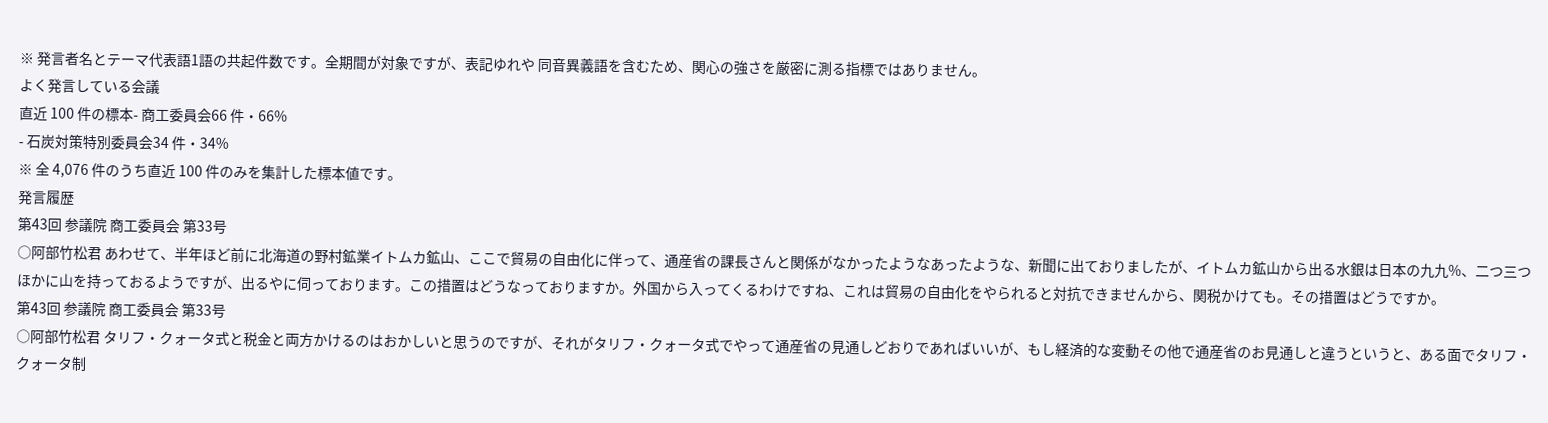※ 発言者名とテーマ代表語1語の共起件数です。全期間が対象ですが、表記ゆれや 同音異義語を含むため、関心の強さを厳密に測る指標ではありません。
よく発言している会議
直近 100 件の標本- 商工委員会66 件・66%
- 石炭対策特別委員会34 件・34%
※ 全 4,076 件のうち直近 100 件のみを集計した標本値です。
発言履歴
第43回 参議院 商工委員会 第33号
○阿部竹松君 あわせて、半年ほど前に北海道の野村鉱業イトムカ鉱山、ここで貿易の自由化に伴って、通産省の課長さんと関係がなかったようなあったような、新聞に出ておりましたが、イトムカ鉱山から出る水銀は日本の九九%、二つ三つほかに山を持っておるようですが、出るやに伺っております。この措置はどうなっておりますか。外国から入ってくるわけですね、これは貿易の自由化をやられると対抗できませんから、関税かけても。その措置はどうですか。
第43回 参議院 商工委員会 第33号
○阿部竹松君 タリフ・クォータ式と税金と両方かけるのはおかしいと思うのですが、それがタリフ・クォータ式でやって通産省の見通しどおりであればいいが、もし経済的な変動その他で通産省のお見通しと違うというと、ある面でタリフ・クォータ制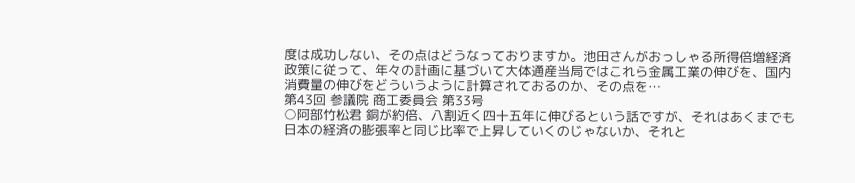度は成功しない、その点はどうなっておりますか。池田さんがおっしゃる所得倍増経済政策に従って、年々の計画に基づいて大体通産当局ではこれら金属工業の伸びを、国内消費量の伸びをどういうように計算されておるのか、その点を…
第43回 参議院 商工委員会 第33号
○阿部竹松君 銅が約倍、八割近く四十五年に伸びるという話ですが、それはあくまでも日本の経済の膨張率と同じ比率で上昇していくのじゃないか、それと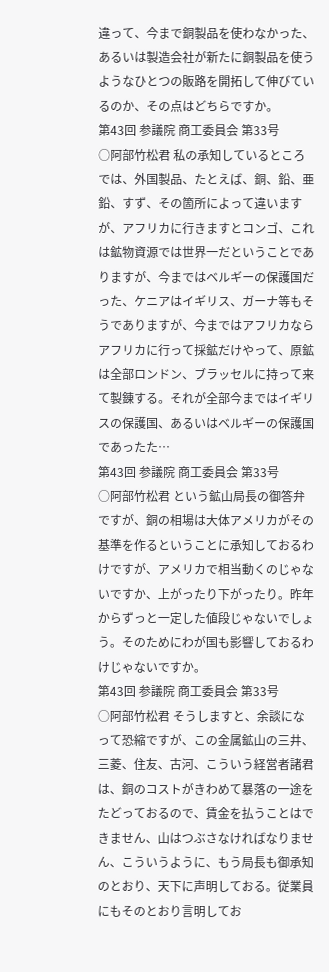違って、今まで銅製品を使わなかった、あるいは製造会社が新たに銅製品を使うようなひとつの販路を開拓して伸びているのか、その点はどちらですか。
第43回 参議院 商工委員会 第33号
○阿部竹松君 私の承知しているところでは、外国製品、たとえば、銅、鉛、亜鉛、すず、その箇所によって違いますが、アフリカに行きますとコンゴ、これは鉱物資源では世界一だということでありますが、今まではベルギーの保護国だった、ケニアはイギリス、ガーナ等もそうでありますが、今まではアフリカならアフリカに行って採鉱だけやって、原鉱は全部ロンドン、ブラッセルに持って来て製錬する。それが全部今まではイギリスの保護国、あるいはベルギーの保護国であったた…
第43回 参議院 商工委員会 第33号
○阿部竹松君 という鉱山局長の御答弁ですが、銅の相場は大体アメリカがその基準を作るということに承知しておるわけですが、アメリカで相当動くのじゃないですか、上がったり下がったり。昨年からずっと一定した値段じゃないでしょう。そのためにわが国も影響しておるわけじゃないですか。
第43回 参議院 商工委員会 第33号
○阿部竹松君 そうしますと、余談になって恐縮ですが、この金属鉱山の三井、三菱、住友、古河、こういう経営者諸君は、銅のコストがきわめて暴落の一途をたどっておるので、賃金を払うことはできません、山はつぶさなければなりません、こういうように、もう局長も御承知のとおり、天下に声明しておる。従業員にもそのとおり言明してお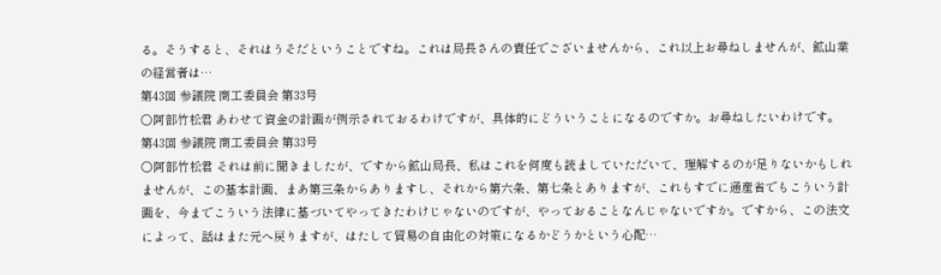る。そうすると、それはうそだということですね。これは局長さんの責任でございませんから、これ以上お尋ねしませんが、鉱山業の経営者は…
第43回 参議院 商工委員会 第33号
○阿部竹松君 あわせて資金の計画が例示されておるわけですが、具体的にどういうことになるのですか。お尋ねしたいわけです。
第43回 参議院 商工委員会 第33号
○阿部竹松君 それは前に聞きましたが、ですから鉱山局長、私はこれを何度も読ましていただいて、理解するのが足りないかもしれませんが、この基本計画、まあ第三条からありますし、それから第六条、第七条とありますが、これもすでに通産省でもこういう計画を、今までこういう法律に基づいてやってきたわけじゃないのですが、やっておることなんじゃないですか。ですから、この法文によって、話はまた元へ戻りますが、はたして貿易の自由化の対策になるかどうかという心配…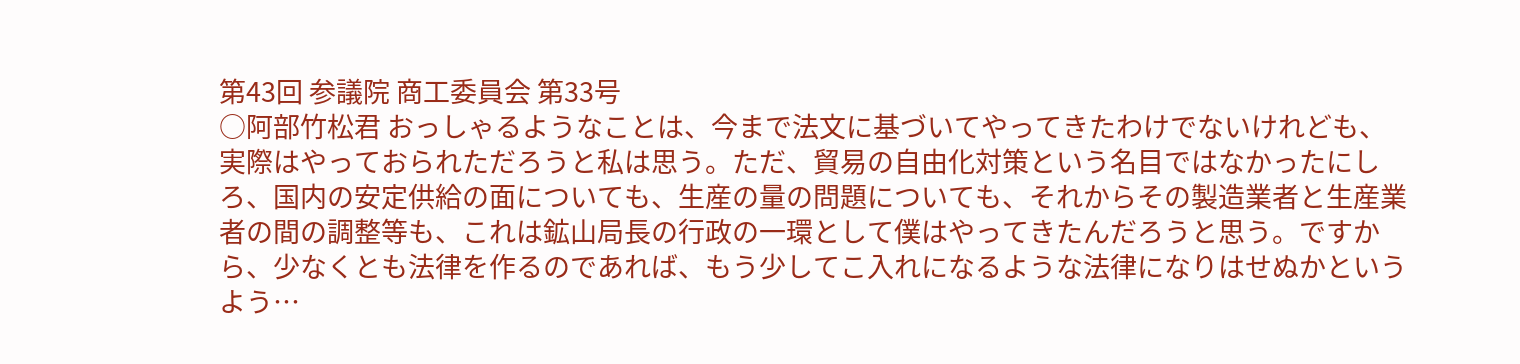第43回 参議院 商工委員会 第33号
○阿部竹松君 おっしゃるようなことは、今まで法文に基づいてやってきたわけでないけれども、実際はやっておられただろうと私は思う。ただ、貿易の自由化対策という名目ではなかったにしろ、国内の安定供給の面についても、生産の量の問題についても、それからその製造業者と生産業者の間の調整等も、これは鉱山局長の行政の一環として僕はやってきたんだろうと思う。ですから、少なくとも法律を作るのであれば、もう少してこ入れになるような法律になりはせぬかというよう…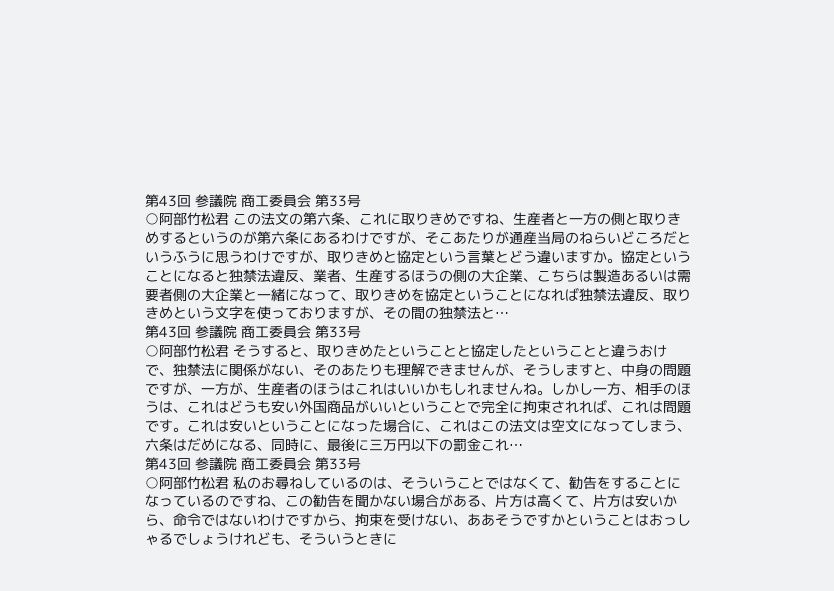第43回 参議院 商工委員会 第33号
○阿部竹松君 この法文の第六条、これに取りきめですね、生産者と一方の側と取りきめするというのが第六条にあるわけですが、そこあたりが通産当局のねらいどころだというふうに思うわけですが、取りきめと協定という言葉とどう違いますか。協定ということになると独禁法違反、業者、生産するほうの側の大企業、こちらは製造あるいは需要者側の大企業と一緒になって、取りきめを協定ということになれば独禁法違反、取りきめという文字を使っておりますが、その間の独禁法と…
第43回 参議院 商工委員会 第33号
○阿部竹松君 そうすると、取りきめたということと協定したということと違うおけで、独禁法に関係がない、そのあたりも理解できませんが、そうしますと、中身の問題ですが、一方が、生産者のほうはこれはいいかもしれませんね。しかし一方、相手のほうは、これはどうも安い外国商品がいいということで完全に拘束されれば、これは問題です。これは安いということになった場合に、これはこの法文は空文になってしまう、六条はだめになる、同時に、最後に三万円以下の罰金これ…
第43回 参議院 商工委員会 第33号
○阿部竹松君 私のお尋ねしているのは、そういうことではなくて、勧告をすることになっているのですね、この勧告を聞かない場合がある、片方は高くて、片方は安いから、命令ではないわけですから、拘束を受けない、ああそうですかということはおっしゃるでしょうけれども、そういうときに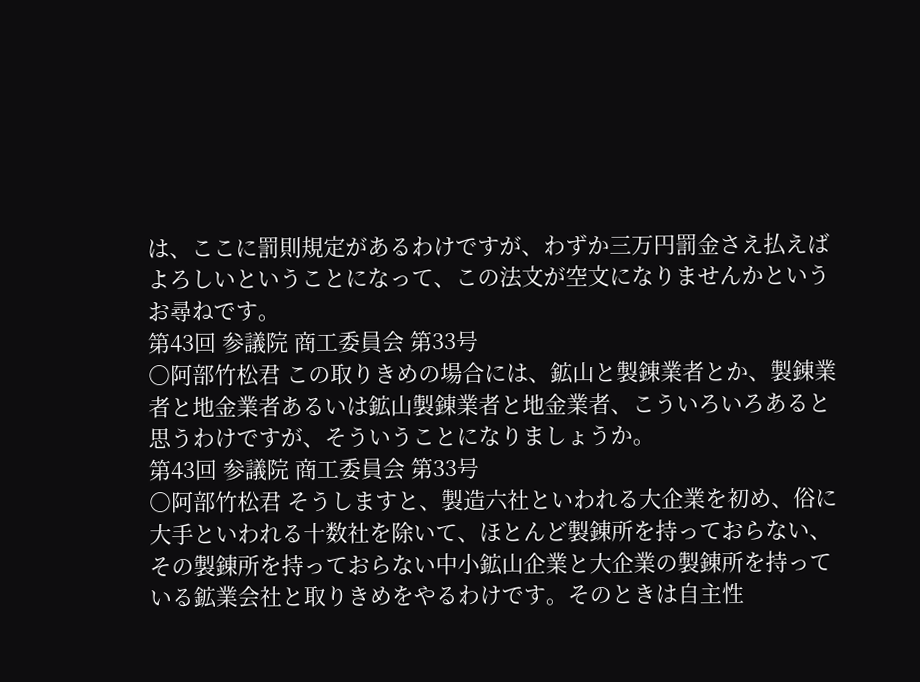は、ここに罰則規定があるわけですが、わずか三万円罰金さえ払えばよろしいということになって、この法文が空文になりませんかというお尋ねです。
第43回 参議院 商工委員会 第33号
○阿部竹松君 この取りきめの場合には、鉱山と製錬業者とか、製錬業者と地金業者あるいは鉱山製錬業者と地金業者、こういろいろあると思うわけですが、そういうことになりましょうか。
第43回 参議院 商工委員会 第33号
○阿部竹松君 そうしますと、製造六社といわれる大企業を初め、俗に大手といわれる十数社を除いて、ほとんど製錬所を持っておらない、その製錬所を持っておらない中小鉱山企業と大企業の製錬所を持っている鉱業会社と取りきめをやるわけです。そのときは自主性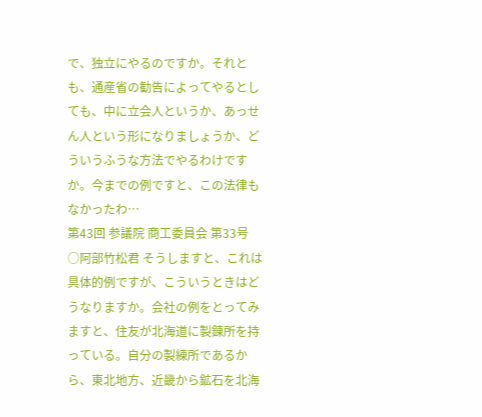で、独立にやるのですか。それとも、通産省の勧告によってやるとしても、中に立会人というか、あっせん人という形になりましょうか、どういうふうな方法でやるわけですか。今までの例ですと、この法律もなかったわ…
第43回 参議院 商工委員会 第33号
○阿部竹松君 そうしますと、これは具体的例ですが、こういうときはどうなりますか。会社の例をとってみますと、住友が北海道に製錬所を持っている。自分の製練所であるから、東北地方、近畿から鉱石を北海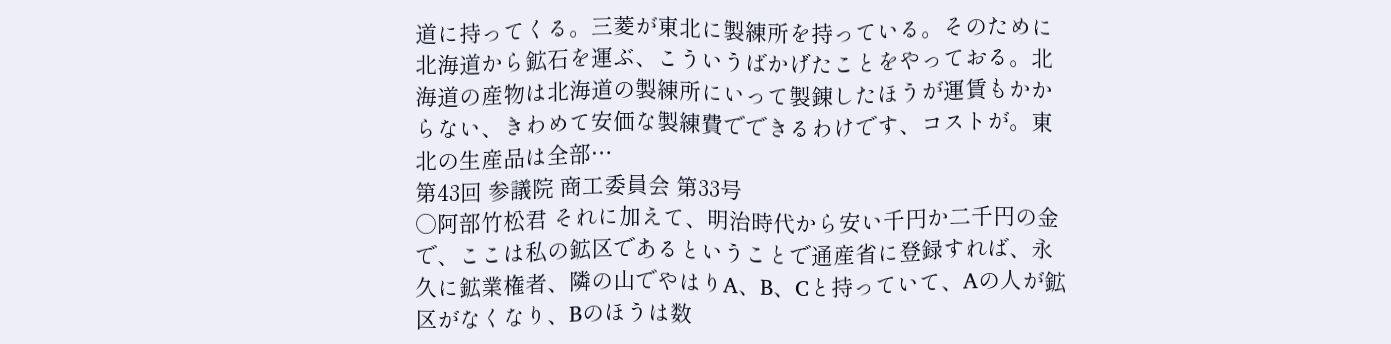道に持ってくる。三菱が東北に製練所を持っている。そのために北海道から鉱石を運ぶ、こういうばかげたことをやっておる。北海道の産物は北海道の製練所にいって製錬したほうが運賃もかからない、きわめて安価な製練費でできるわけです、コストが。東北の生産品は全部…
第43回 参議院 商工委員会 第33号
○阿部竹松君 それに加えて、明治時代から安い千円か二千円の金で、ここは私の鉱区であるということで通産省に登録すれば、永久に鉱業権者、隣の山でやはりA、B、Cと持っていて、Aの人が鉱区がなくなり、Bのほうは数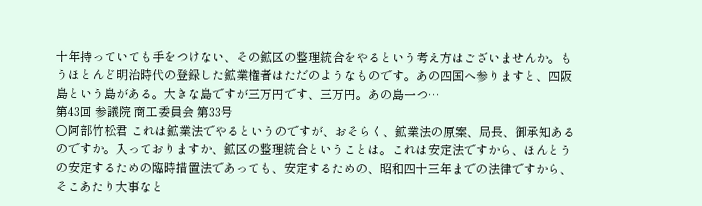十年持っていても手をつけない、その鉱区の整理統合をやるという考え方はございませんか。もうほとんど明治時代の登録した鉱業権者はただのようなものです。あの四国へ参りますと、四阪島という島がある。大きな島ですが三万円です、三万円。あの島一つ…
第43回 参議院 商工委員会 第33号
○阿部竹松君 これは鉱業法でやるというのですが、おそらく、鉱業法の原案、局長、御承知あるのですか。入っておりますか、鉱区の整理統合ということは。これは安定法ですから、ほんとうの安定するための臨時措置法であっても、安定するための、昭和四十三年までの法律ですから、そこあたり大事なと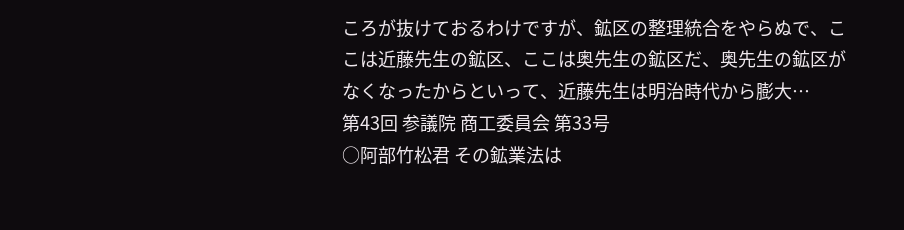ころが抜けておるわけですが、鉱区の整理統合をやらぬで、ここは近藤先生の鉱区、ここは奥先生の鉱区だ、奥先生の鉱区がなくなったからといって、近藤先生は明治時代から膨大…
第43回 参議院 商工委員会 第33号
○阿部竹松君 その鉱業法は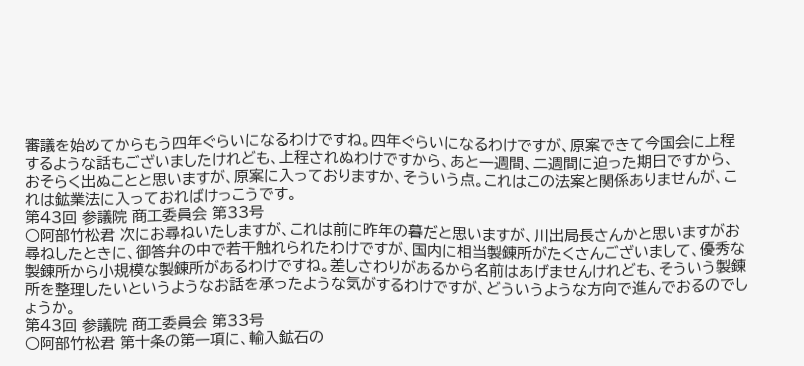審議を始めてからもう四年ぐらいになるわけですね。四年ぐらいになるわけですが、原案できて今国会に上程するような話もございましたけれども、上程されぬわけですから、あと一週間、二週間に迫った期日ですから、おそらく出ぬことと思いますが、原案に入っておりますか、そういう点。これはこの法案と関係ありませんが、これは鉱業法に入っておればけっこうです。
第43回 参議院 商工委員会 第33号
○阿部竹松君 次にお尋ねいたしますが、これは前に昨年の暮だと思いますが、川出局長さんかと思いますがお尋ねしたときに、御答弁の中で若干触れられたわけですが、国内に相当製錬所がたくさんございまして、優秀な製錬所から小規模な製錬所があるわけですね。差しさわりがあるから名前はあげませんけれども、そういう製錬所を整理したいというようなお話を承ったような気がするわけですが、どういうような方向で進んでおるのでしょうか。
第43回 参議院 商工委員会 第33号
○阿部竹松君 第十条の第一項に、輸入鉱石の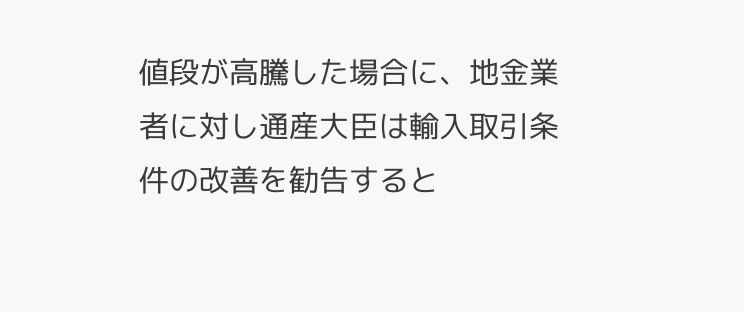値段が高騰した場合に、地金業者に対し通産大臣は輸入取引条件の改善を勧告すると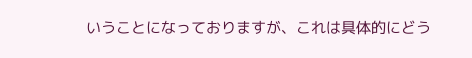いうことになっておりますが、これは具体的にどう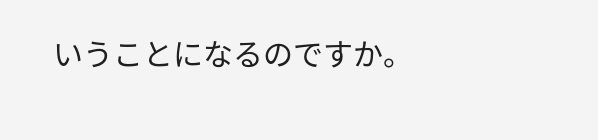いうことになるのですか。